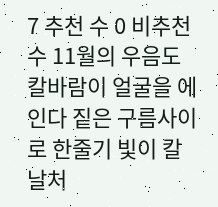7 추천 수 0 비추천 수 11월의 우음도 칼바람이 얼굴을 에인다 짙은 구름사이로 한줄기 빛이 칼날처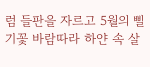럼 들판을 자르고 5월의 삘기꽃 바람따라 하얀 속 살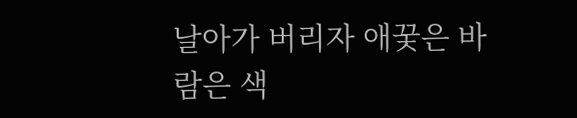날아가 버리자 애꿎은 바람은 색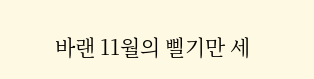바랜 11월의 삘기만 세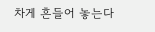차게 흔들어 놓는다